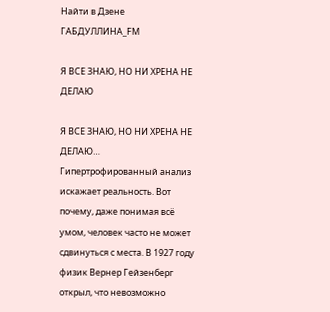Найти в Дзене
ГАБДУЛЛИНА_FM

Я ВСЕ ЗНАЮ, НО НИ ХРЕНА НЕ ДЕЛАЮ

Я ВСЕ ЗНАЮ, НО НИ ХРЕНА НЕ ДЕЛАЮ… Гипертрофированный анализ искажает реальность. Вот почему, даже понимая всё умом, человек часто не может сдвинуться с места. В 1927 году физик Вернер Гейзенберг открыл, что невозможно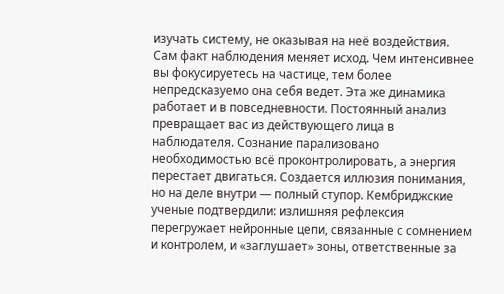изучать систему, не оказывая на неё воздействия. Сам факт наблюдения меняет исход. Чем интенсивнее вы фокусируетесь на частице, тем более непредсказуемо она себя ведет. Эта же динамика работает и в повседневности. Постоянный анализ превращает вас из действующего лица в наблюдателя. Сознание парализовано необходимостью всё проконтролировать, а энергия перестает двигаться. Создается иллюзия понимания, но на деле внутри — полный ступор. Кембриджские ученые подтвердили: излишняя рефлексия перегружает нейронные цепи, связанные с сомнением и контролем, и «заглушает» зоны, ответственные за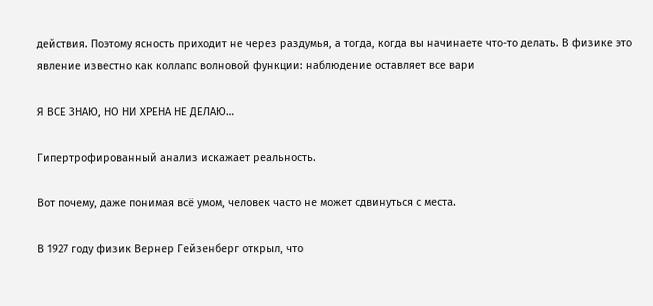действия. Поэтому ясность приходит не через раздумья, а тогда, когда вы начинаете что-то делать. В физике это явление известно как коллапс волновой функции: наблюдение оставляет все вари

Я ВСЕ ЗНАЮ, НО НИ ХРЕНА НЕ ДЕЛАЮ…

Гипертрофированный анализ искажает реальность.

Вот почему, даже понимая всё умом, человек часто не может сдвинуться с места.

В 1927 году физик Вернер Гейзенберг открыл, что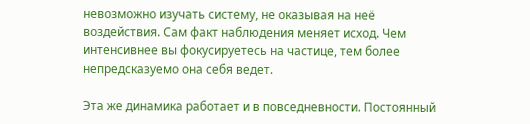невозможно изучать систему, не оказывая на неё воздействия. Сам факт наблюдения меняет исход. Чем интенсивнее вы фокусируетесь на частице, тем более непредсказуемо она себя ведет.

Эта же динамика работает и в повседневности. Постоянный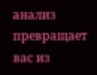анализ превращает вас из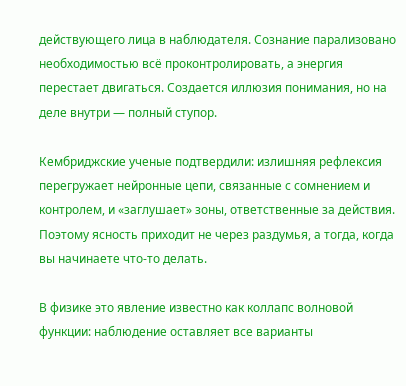действующего лица в наблюдателя. Сознание парализовано необходимостью всё проконтролировать, а энергия перестает двигаться. Создается иллюзия понимания, но на деле внутри — полный ступор.

Кембриджские ученые подтвердили: излишняя рефлексия перегружает нейронные цепи, связанные с сомнением и контролем, и «заглушает» зоны, ответственные за действия. Поэтому ясность приходит не через раздумья, а тогда, когда вы начинаете что-то делать.

В физике это явление известно как коллапс волновой функции: наблюдение оставляет все варианты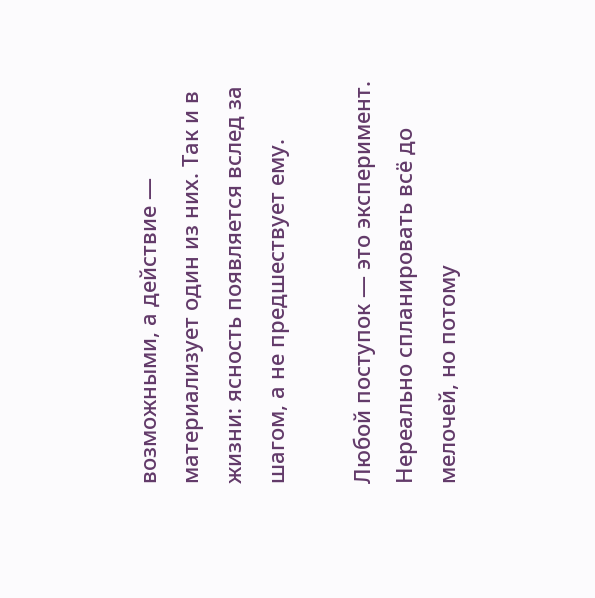возможными, а действие — материализует один из них. Так и в жизни: ясность появляется вслед за шагом, а не предшествует ему.

Любой поступок — это эксперимент. Нереально спланировать всё до мелочей, но потому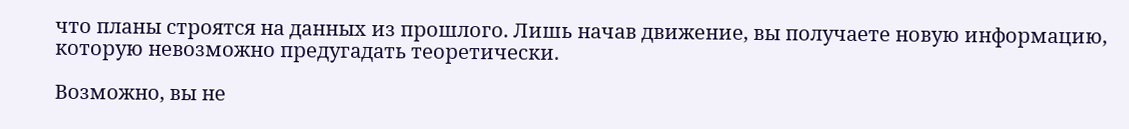что планы строятся на данных из прошлого. Лишь начав движение, вы получаете новую информацию, которую невозможно предугадать теоретически.

Возможно, вы не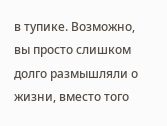в тупике. Возможно, вы просто слишком долго размышляли о жизни, вместо того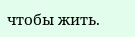чтобы жить.